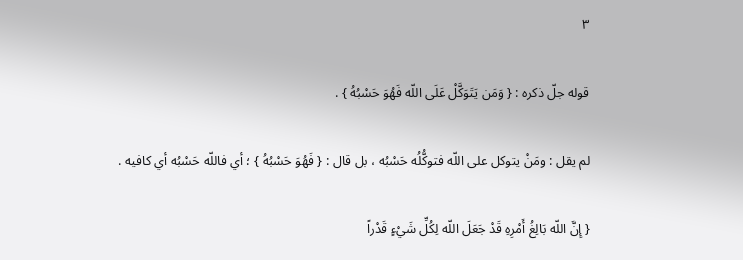٣

قوله جلّ ذكره : { وَمَن يَتَوَكَّلْ عَلَى اللّه فَهُوَ حَسْبُهُ } .

لم يقل : ومَنْ يتوكل على اللّه فتوكُّلُه حَسْبُه ، بل قال : { فَهُوَ حَسْبُهُ } ؛ أي فاللّه حَسْبُه أي كافيه .

{ إِنَّ اللّه بَالِغُ أَمْرِهِ قَدْ جَعَلَ اللّه لِكُلِّ شَيْءٍ قَدْراً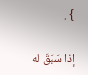} .

إذا سَبَقَ له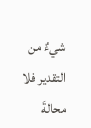شيءٌ من التقدير فلا محالةَ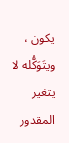يكون ، ويتَوَكُّله لا يتغير المقدور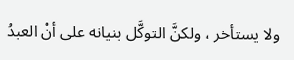ولا يستأخر ، ولكنَّ التوكَّل بنيانه على أنْ العبدُ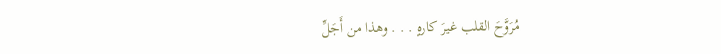مُرَوَّحَ القلب غيرَ كارهٍ . . . وهذا من أَجَلِّ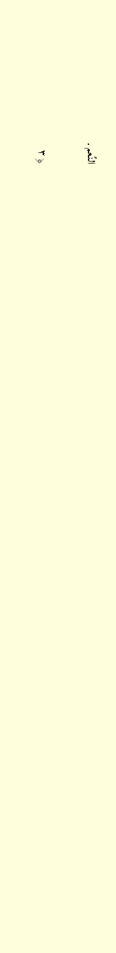النِّعم .

﴿ ٣